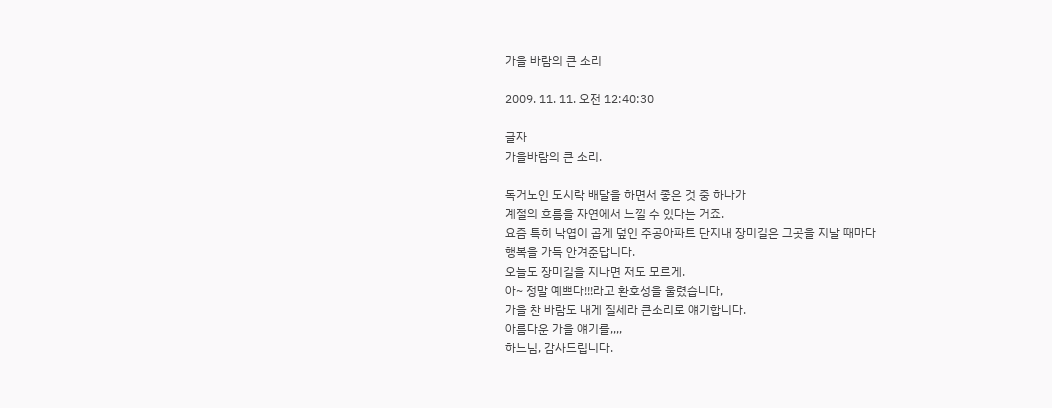가을 바람의 큰 소리

2009. 11. 11. 오전 12:40:30

글자
가을바람의 큰 소리.

독거노인 도시락 배달을 하면서 좋은 것 중 하나가
계절의 흐름을 자연에서 느낄 수 있다는 거죠.
요즘 특히 낙엽이 곱게 덮인 주공아파트 단지내 장미길은 그곳을 지날 때마다
행복을 가득 안겨준답니다.
오늘도 장미길을 지나면 저도 모르게.
아~ 정말 예쁘다!!!라고 환호성을 울렸습니다,
가을 찬 바람도 내게 질세라 큰소리로 얘기합니다.
아름다운 가을 얘기를,,,,
하느님, 감사드립니다.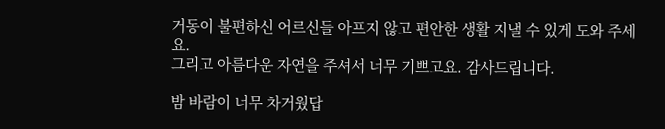거동이 불편하신 어르신들 아프지 않고 편안한 생활 지낼 수 있게 도와 주세요.
그리고 아름다운 자연을 주셔서 너무 기쁘고요. 감사드립니다.

밤 바람이 너무 차거웠답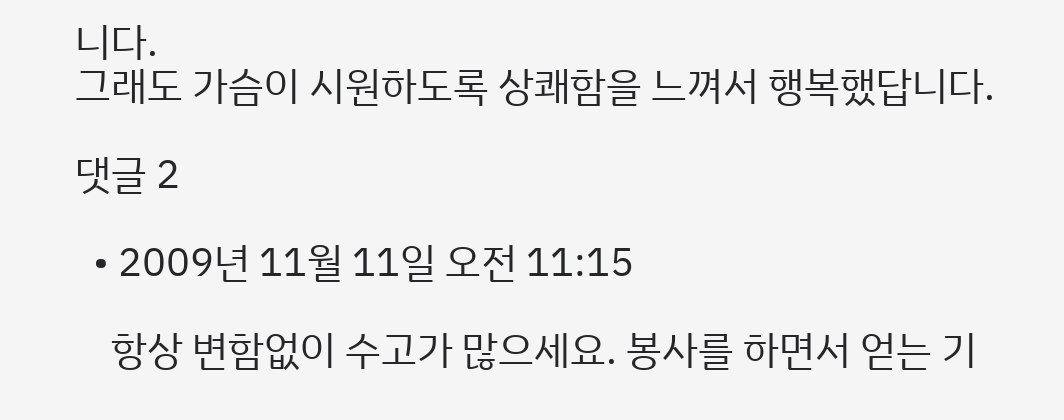니다.
그래도 가슴이 시원하도록 상쾌함을 느껴서 행복했답니다.

댓글 2

  • 2009년 11월 11일 오전 11:15

    항상 변함없이 수고가 많으세요. 봉사를 하면서 얻는 기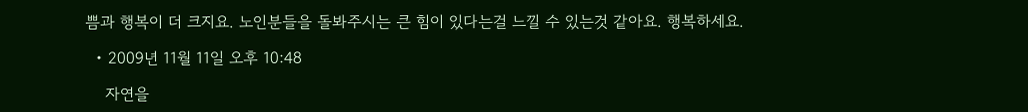쁨과 행복이 더 크지요. 노인분들을 돌봐주시는 큰 힘이 있다는걸 느낄 수 있는것 같아요. 행복하세요.

  • 2009년 11월 11일 오후 10:48

    자연을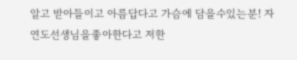알고 받아들이고 아름답다고 가슴에 담을수있는분! 자연도선생님을좋아한다고 저한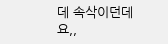데 속삭이던데요,,